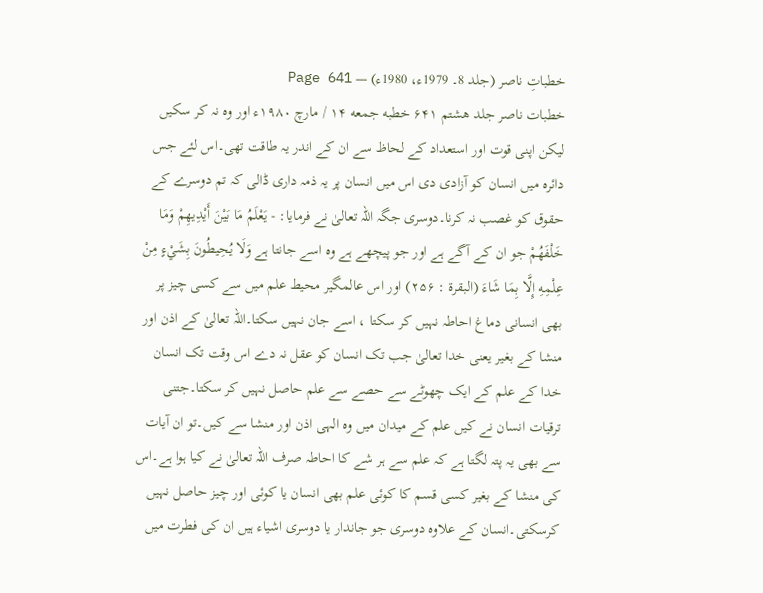خطباتِ ناصر (جلد 8۔ 1979ء، 1980ء) — Page 641
خطبات ناصر جلد هشتم ۶۴۱ خطبه جمعه ۱۴ / مارچ ۱۹۸۰ء اور وہ نہ کر سکیں لیکن اپنی قوت اور استعداد کے لحاظ سے ان کے اندر یہ طاقت تھی۔اس لئے جس دائرہ میں انسان کو آزادی دی اس میں انسان پر یہ ذمہ داری ڈالی کہ تم دوسرے کے حقوق کو غصب نہ کرنا۔دوسری جگہ اللہ تعالیٰ نے فرمایا: - يَعْلَمُ مَا بَيْنَ أَيْدِيهِمْ وَمَا خَلْفَهُمْ جو ان کے آگے ہے اور جو پیچھے ہے وہ اسے جانتا ہے وَلَا يُحِيطُونَ بِشَيْءٍ مِنْ عِلْمِهِ إِلَّا بِمَا شَاءَ (البقرة : ۲۵۶) اور اس عالمگیر محیط علم میں سے کسی چیز پر بھی انسانی دماغ احاطہ نہیں کر سکتا ، اسے جان نہیں سکتا۔اللہ تعالیٰ کے اذن اور منشا کے بغیر یعنی خدا تعالیٰ جب تک انسان کو عقل نہ دے اس وقت تک انسان خدا کے علم کے ایک چھوٹے سے حصے سے علم حاصل نہیں کر سکتا۔جتنی ترقیات انسان نے کیں علم کے میدان میں وہ الہی اذن اور منشا سے کیں۔تو ان آیات سے بھی یہ پتہ لگتا ہے کہ علم سے ہر شے کا احاطہ صرف اللہ تعالیٰ نے کیا ہوا ہے۔اس کی منشا کے بغیر کسی قسم کا کوئی علم بھی انسان یا کوئی اور چیز حاصل نہیں کرسکتی۔انسان کے علاوہ دوسری جو جاندار یا دوسری اشیاء ہیں ان کی فطرت میں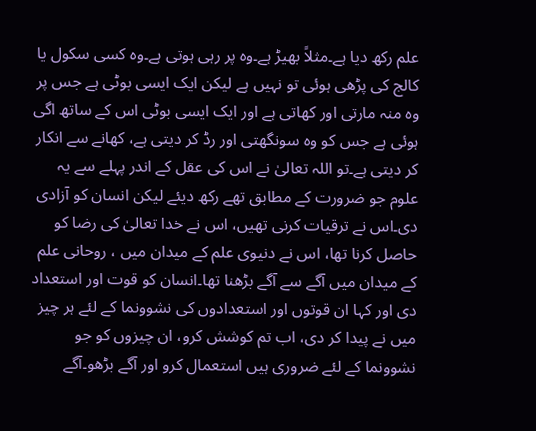علم رکھ دیا ہے۔مثلاً بھیڑ ہے۔وہ پر رہی ہوتی ہے۔وہ کسی سکول یا کالج کی پڑھی ہوئی تو نہیں ہے لیکن ایک ایسی بوٹی ہے جس پر وہ منہ مارتی اور کھاتی ہے اور ایک ایسی بوٹی اس کے ساتھ اگی ہوئی ہے جس کو وہ سونگھتی اور رڈ کر دیتی ہے، کھانے سے انکار کر دیتی ہے۔تو اللہ تعالیٰ نے اس کی عقل کے اندر پہلے سے یہ علوم جو ضرورت کے مطابق تھے رکھ دیئے لیکن انسان کو آزادی دی۔اس نے ترقیات کرنی تھیں، اس نے خدا تعالیٰ کی رضا کو حاصل کرنا تھا، اس نے دنیوی علم کے میدان میں ، روحانی علم کے میدان میں آگے سے آگے بڑھنا تھا۔انسان کو قوت اور استعداد دی اور کہا ان قوتوں اور استعدادوں کی نشوونما کے لئے ہر چیز میں نے پیدا کر دی، اب تم کوشش کرو، ان چیزوں کو جو نشوونما کے لئے ضروری ہیں استعمال کرو اور آگے بڑھو۔آگے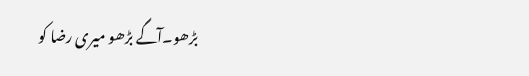بڑھو۔آگے بڑھو میری رضا کو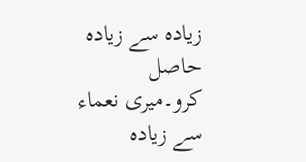زیادہ سے زیادہ حاصل کرو۔میری نعماء سے زیادہ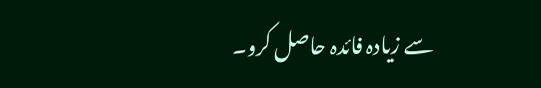سے زیادہ فائدہ حاصل کرو۔